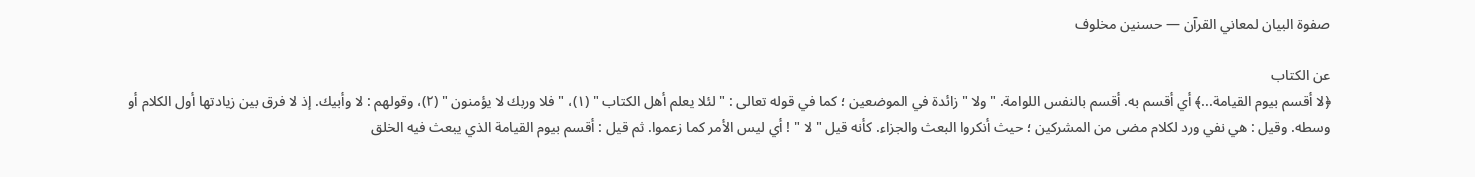صفوة البيان لمعاني القرآن — حسنين مخلوف

عن الكتاب
﴿لا أقسم بيوم القيامة...﴾ أي أقسم به. أقسم بالنفس اللوامة. " ولا " زائدة في الموضعين ؛ كما في قوله تعالى : " لئلا يعلم أهل الكتاب " (١)، " فلا وربك لا يؤمنون " (٢)، وقولهم : لا وأبيك. إذ لا فرق بين زيادتها أول الكلام أو وسطه. وقيل : هي نفي ورد لكلام مضى من المشركين ؛ حيث أنكروا البعث والجزاء. كأنه قيل " لا " ! أي ليس الأمر كما زعموا. ثم قيل : أقسم بيوم القيامة الذي يبعث فيه الخلق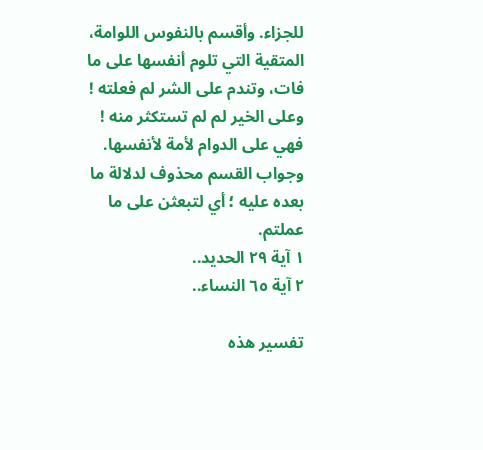للجزاء. وأقسم بالنفوس اللوامة، المتقية التي تلوم أنفسها على ما فات، وتندم على الشر لم فعلته ! وعلى الخير لم لم تستكثر منه ! فهي على الدوام لأمة لأنفسها. وجواب القسم محذوف لدلالة ما بعده عليه ؛ أي لتبعثن على ما عملتم.
١ آية ٢٩ الحديد..
٢ آية ٦٥ النساء..

تفسير هذه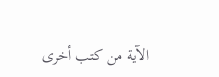الآية من كتب أخرى